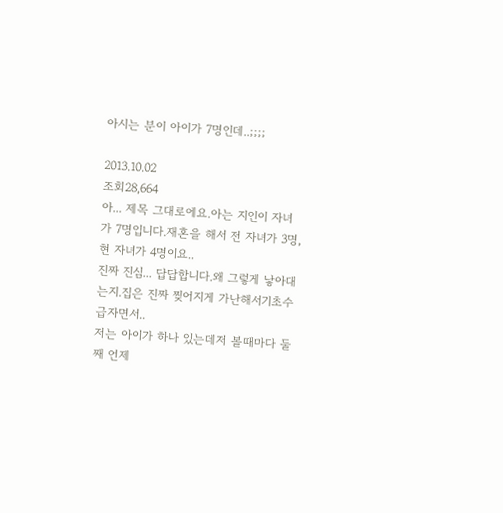아시는 분이 아이가 7명인데..;;;;

2013.10.02
조회28,664
아... 제목 그대로에요.아는 지인이 자녀가 7명입니다.재혼을 해서 전 자녀가 3명, 현 자녀가 4명이요..
진짜 진심... 답답합니다.왜 그렇게 낳아대는지.집은 진짜 찢어지게 가난해서기초수급자면서..
저는 아이가 하나 있는데저 볼때마다 둘째 언제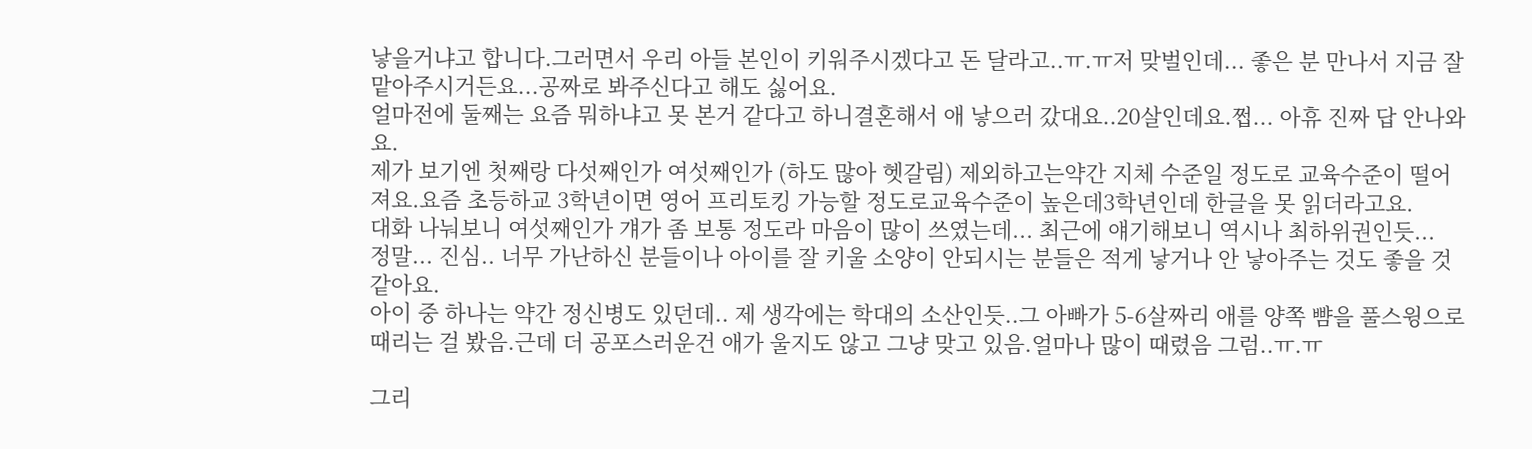낳을거냐고 합니다.그러면서 우리 아들 본인이 키워주시겠다고 돈 달라고..ㅠ.ㅠ저 맞벌인데... 좋은 분 만나서 지금 잘 맡아주시거든요...공짜로 봐주신다고 해도 싫어요.
얼마전에 둘째는 요즘 뭐하냐고 못 본거 같다고 하니결혼해서 애 낳으러 갔대요..20살인데요.쩝... 아휴 진짜 답 안나와요.
제가 보기엔 첫째랑 다섯째인가 여섯째인가 (하도 많아 헷갈림) 제외하고는약간 지체 수준일 정도로 교육수준이 떨어져요.요즘 초등하교 3학년이면 영어 프리토킹 가능할 정도로교육수준이 높은데3학년인데 한글을 못 읽더라고요.
대화 나눠보니 여섯째인가 걔가 좀 보통 정도라 마음이 많이 쓰였는데... 최근에 얘기해보니 역시나 최하위권인듯...
정말... 진심.. 너무 가난하신 분들이나 아이를 잘 키울 소양이 안되시는 분들은 적게 낳거나 안 낳아주는 것도 좋을 것 같아요.
아이 중 하나는 약간 정신병도 있던데.. 제 생각에는 학대의 소산인듯..그 아빠가 5-6살짜리 애를 양쪽 뺨을 풀스윙으로 때리는 걸 봤음.근데 더 공포스러운건 애가 울지도 않고 그냥 맞고 있음.얼마나 많이 때렸음 그럼..ㅠ.ㅠ

그리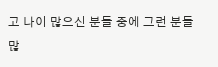고 나이 많으신 분들 중에 그런 분들 많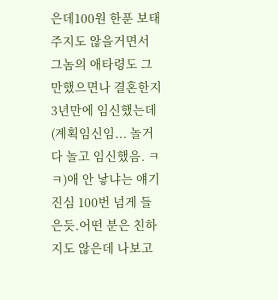은데100원 한푼 보태주지도 않을거면서 그놈의 애타령도 그만했으면나 결혼한지 3년만에 임신했는데 (계획임신임... 놀거 다 놀고 임신했음. ㅋㅋ)애 안 낳냐는 얘기 진심 100번 넘게 들은듯.어떤 분은 친하지도 않은데 나보고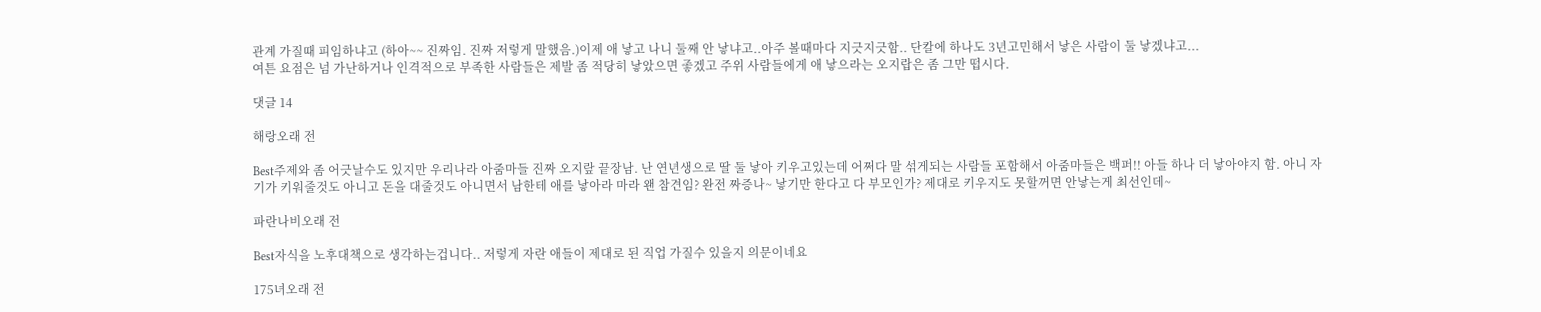관계 가질때 피임하냐고 (하아~~ 진짜임. 진짜 저렇게 말했음.)이제 애 낳고 나니 둘째 안 낳냐고..아주 볼때마다 지긋지긋함.. 단칼에 하나도 3년고민해서 낳은 사람이 둘 낳겠냐고...
여튼 요점은 넘 가난하거나 인격적으로 부족한 사람들은 제발 좀 적당히 낳았으면 좋겠고 주위 사람들에게 애 낳으라는 오지랍은 좀 그만 떱시다.

댓글 14

해랑오래 전

Best주제와 좀 어긋날수도 있지만 우리나라 아줌마들 진짜 오지랖 끝장남. 난 연년생으로 딸 둘 낳아 키우고있는데 어쩌다 말 섞게되는 사람들 포함해서 아줌마들은 백퍼!! 아들 하나 더 낳아야지 함. 아니 자기가 키워줄것도 아니고 돈을 대줄것도 아니면서 남한테 애를 낳아라 마라 왠 참견임? 완전 짜증나~ 낳기만 한다고 다 부모인가? 제대로 키우지도 못할꺼면 안낳는게 최선인데~

파란나비오래 전

Best자식을 노후대책으로 생각하는겁니다.. 저렇게 자란 애들이 제대로 된 직업 가질수 있을지 의문이네요

175녀오래 전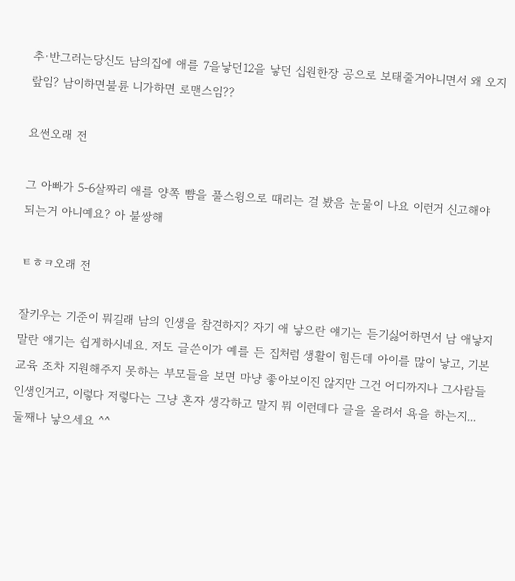추·반그러는당신도 남의집에 애를 7을낳던12을 낳던 십원한장 공으로 보태줄거아니면서 왜 오지랖임? 남이하면불륜 니가하면 로맨스임??

요썬오래 전

그 아빠가 5-6살짜리 애를 양쪽 뺨을 풀스윙으로 때리는 걸 봤음 눈물이 나요 이런거 신고해야 되는거 아니예요? 아 불쌍해

ㅌㅎㅋ오래 전

잘키우는 기준이 뭐길래 남의 인생을 참견하지? 자기 애 낳으란 얘기는 듣기싫어하면서 남 애낳지말란 얘기는 쉽게하시네요. 저도 글쓴이가 예를 든 집처럼 생활이 힘든데 아이를 많이 낳고, 기본교육 조차 지원해주지 못하는 부모들을 보면 마냥 좋아보이진 않지만 그건 어디까지나 그사람들 인생인거고, 이렇다 저렇다는 그냥 혼자 생각하고 말지 뭐 이런데다 글을 올려서 욕을 하는지... 둘째나 낳으세요 ^^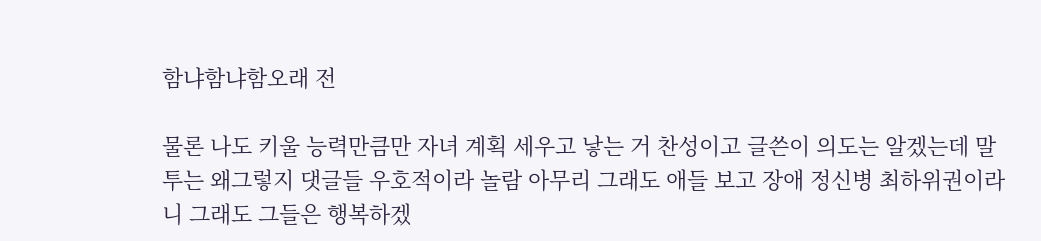함냐함냐함오래 전

물론 나도 키울 능력만큼만 자녀 계획 세우고 낳는 거 찬성이고 글쓴이 의도는 알겠는데 말투는 왜그렇지 댓글들 우호적이라 놀람 아무리 그래도 애들 보고 장애 정신병 최하위권이라니 그래도 그들은 행복하겠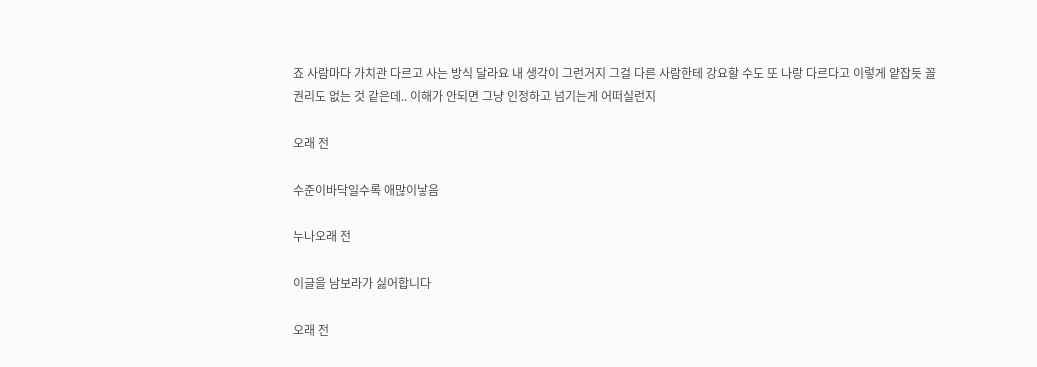죠 사람마다 가치관 다르고 사는 방식 달라요 내 생각이 그런거지 그걸 다른 사람한테 강요할 수도 또 나랑 다르다고 이렇게 얕잡듯 꼴 권리도 없는 것 같은데.. 이해가 안되면 그냥 인정하고 넘기는게 어떠실런지

오래 전

수준이바닥일수록 애많이낳음

누나오래 전

이글을 남보라가 싫어합니다

오래 전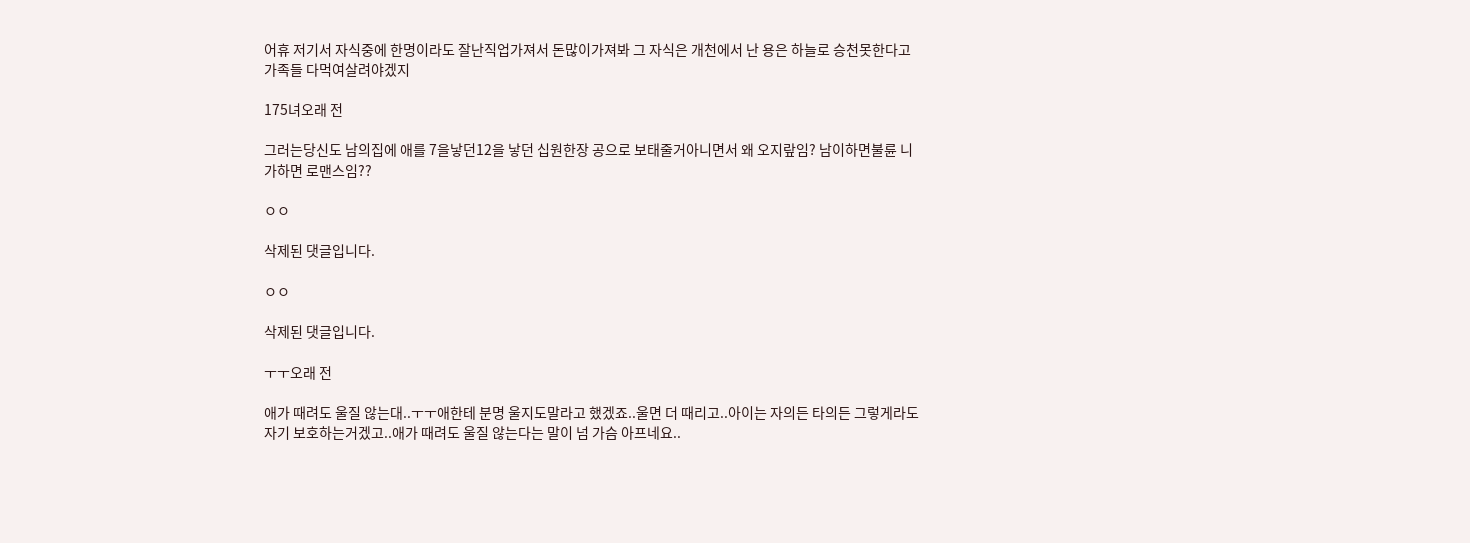어휴 저기서 자식중에 한명이라도 잘난직업가져서 돈많이가져봐 그 자식은 개천에서 난 용은 하늘로 승천못한다고 가족들 다먹여살려야겠지

175녀오래 전

그러는당신도 남의집에 애를 7을낳던12을 낳던 십원한장 공으로 보태줄거아니면서 왜 오지랖임? 남이하면불륜 니가하면 로맨스임??

ㅇㅇ

삭제된 댓글입니다.

ㅇㅇ

삭제된 댓글입니다.

ㅜㅜ오래 전

애가 때려도 울질 않는대..ㅜㅜ애한테 분명 울지도말라고 했겠죠..울면 더 때리고..아이는 자의든 타의든 그렇게라도 자기 보호하는거겠고..애가 때려도 울질 않는다는 말이 넘 가슴 아프네요..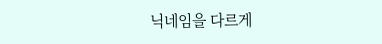닉네임을 다르게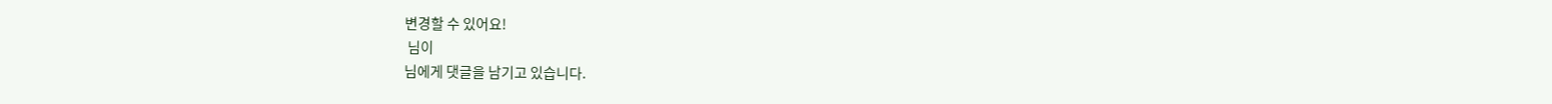변경할 수 있어요!
 님이
님에게 댓글을 남기고 있습니다.